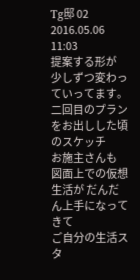Tg邸 02
2016.05.06 11:03
提案する形が 少しずつ変わっていってます。
二回目のプランをお出しした頃のスケッチ
お施主さんも 図面上での仮想生活が だんだん上手になってきて
ご自分の生活スタ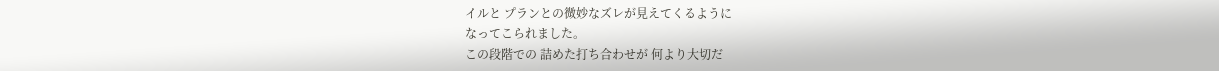イルと プランとの微妙なズレが見えてくるように
なってこられました。
この段階での 詰めた打ち合わせが 何より大切だ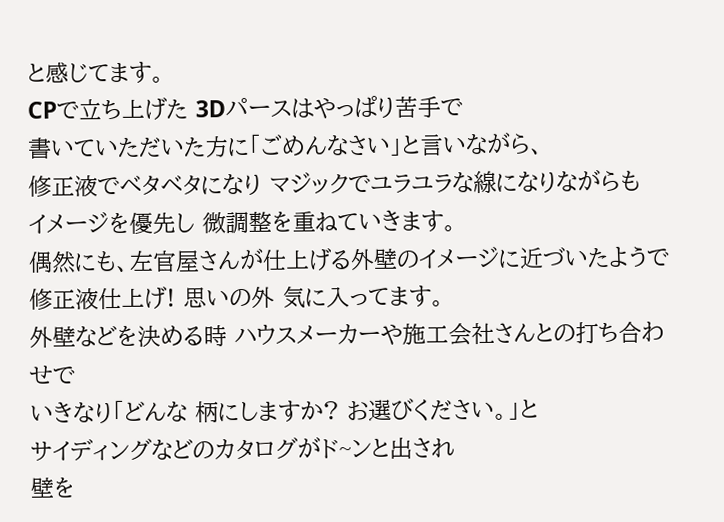と感じてます。
CPで立ち上げた 3Dパースはやっぱり苦手で
書いていただいた方に「ごめんなさい」と言いながら、
修正液でベタベタになり マジックでユラユラな線になりながらも
イメージを優先し 微調整を重ねていきます。
偶然にも、左官屋さんが仕上げる外壁のイメージに近づいたようで
修正液仕上げ! 思いの外 気に入ってます。
外壁などを決める時 ハウスメーカーや施工会社さんとの打ち合わせで
いきなり「どんな 柄にしますか? お選びください。」と
サイディングなどのカタログがド~ンと出され
壁を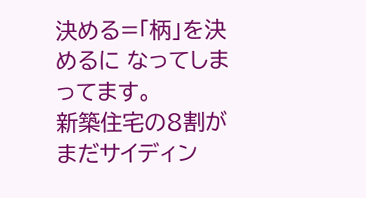決める=「柄」を決めるに なってしまってます。
新築住宅の8割がまだサイディン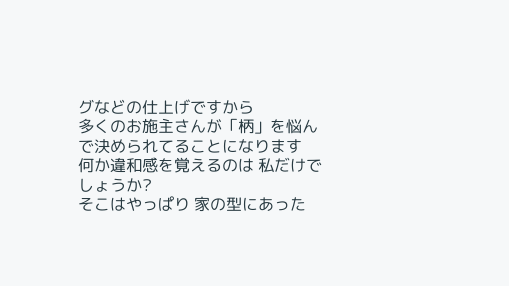グなどの仕上げですから
多くのお施主さんが「柄」を悩んで決められてることになります
何か違和感を覚えるのは 私だけでしょうか?
そこはやっぱり 家の型にあった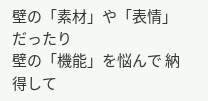壁の「素材」や「表情」だったり
壁の「機能」を悩んで 納得して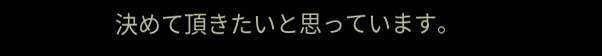決めて頂きたいと思っています。